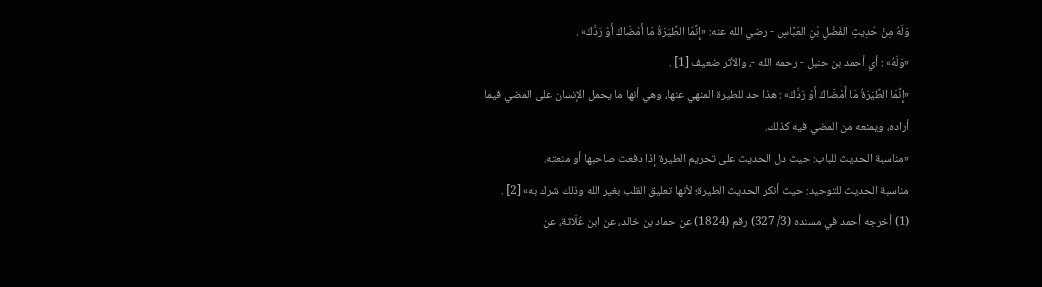وَلَهُ مِنْ حَدِيثِ الفَضْلِ بْنِ العَبَّاسِ - رضي الله عنه: «إِنَّمَا الطِّيَرَةُ مَا أَمْضَاكَ أَوْ رَدَّكَ» .
«وَلَهُ» : أي أحمد بن حنبل - رحمه الله -، والأثر ضعيف [1] .
«إِنَّمَا الطِّيَرَةُ مَا أَمْضَاكَ أَوْ رَدَّكَ» : هذا حد للطيرة المنهي عنها، وهي أنها ما يحمل الإنسان على المضي فيما أراده، ويمنعه من المضي فيه كذلك.
«مناسبة الحديث للباب: حيث دل الحديث على تحريم الطيرة إذا دفعت صاحبها أو منعته.
مناسبة الحديث للتوحيد: حيث أنكر الحديث الطيرة؛ لأنها تعليق القلب بغير الله وذلك شرك به» [2] .
(1) أخرجه أحمد في مسنده (3/ 327) رقم (1824) عن حماد بن خالد، عن ابن عُلَاثة، عن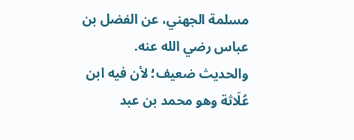مسلمة الجهني، عن الفضل بن عباس رضي الله عنه.
والحديث ضعيف؛ لأن فيه ابن عُلَاثة وهو محمد بن عبد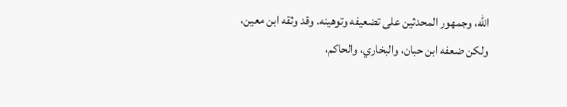الله، وجمهور المحدثين على تضعيفه وتوهينه. وقد وثقه ابن معين، ولكن ضعفه ابن حبان، والبخاري، والحاكم،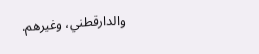والدارقطني، وغيرهم.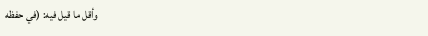وأقل ما قيل فيه: (في حفظه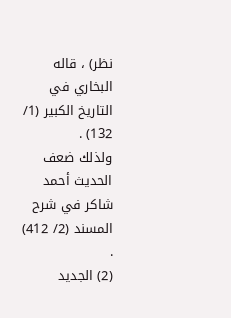نظر) ، قاله البخاري في التاريخ الكبير (1/ 132) .
ولذلك ضعف الحديث أحمد شاكر في شرح المسند (2/ 412) .
(2) الجديد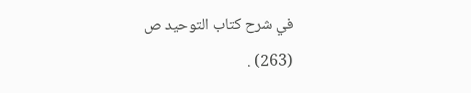في شرح كتاب التوحيد ص (263) .